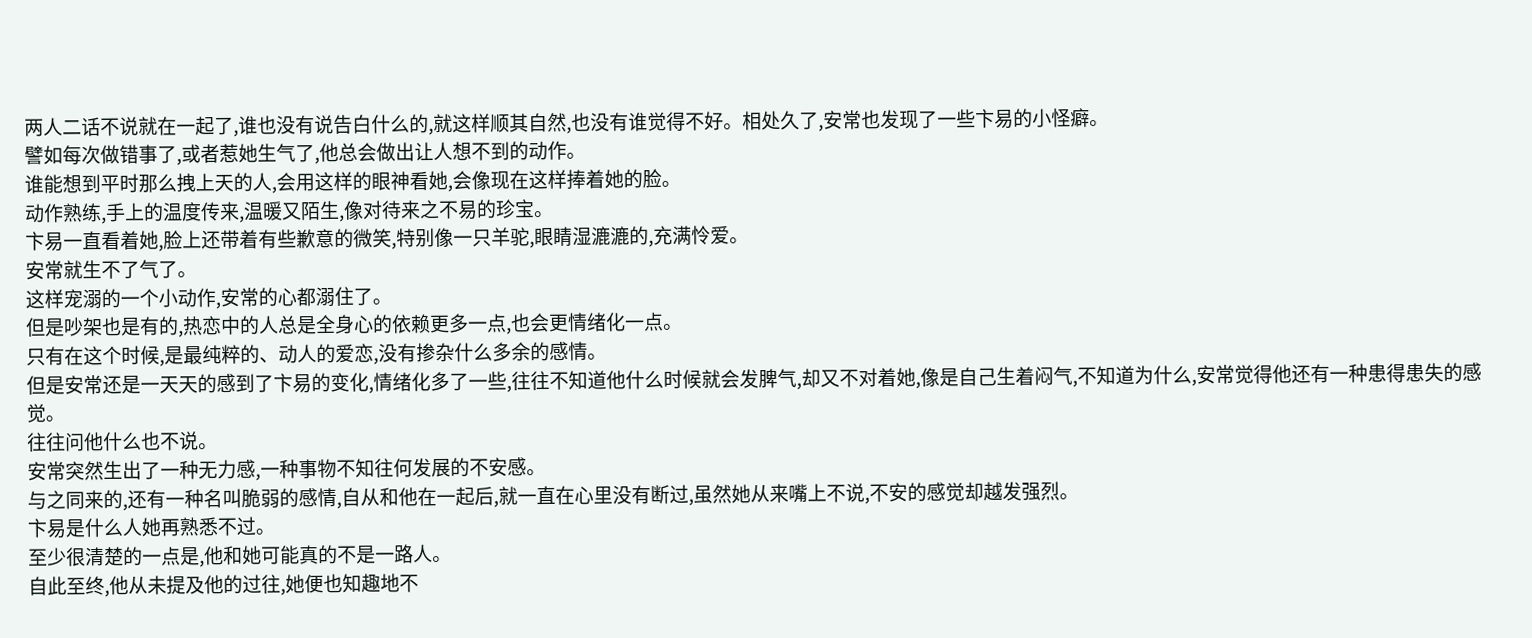两人二话不说就在一起了,谁也没有说告白什么的,就这样顺其自然,也没有谁觉得不好。相处久了,安常也发现了一些卞易的小怪癖。
譬如每次做错事了,或者惹她生气了,他总会做出让人想不到的动作。
谁能想到平时那么拽上天的人,会用这样的眼神看她,会像现在这样捧着她的脸。
动作熟练,手上的温度传来,温暖又陌生,像对待来之不易的珍宝。
卞易一直看着她,脸上还带着有些歉意的微笑,特别像一只羊驼,眼睛湿漉漉的,充满怜爱。
安常就生不了气了。
这样宠溺的一个小动作,安常的心都溺住了。
但是吵架也是有的,热恋中的人总是全身心的依赖更多一点,也会更情绪化一点。
只有在这个时候,是最纯粹的、动人的爱恋,没有掺杂什么多余的感情。
但是安常还是一天天的感到了卞易的变化,情绪化多了一些,往往不知道他什么时候就会发脾气,却又不对着她,像是自己生着闷气,不知道为什么,安常觉得他还有一种患得患失的感觉。
往往问他什么也不说。
安常突然生出了一种无力感,一种事物不知往何发展的不安感。
与之同来的,还有一种名叫脆弱的感情,自从和他在一起后,就一直在心里没有断过,虽然她从来嘴上不说,不安的感觉却越发强烈。
卞易是什么人她再熟悉不过。
至少很清楚的一点是,他和她可能真的不是一路人。
自此至终,他从未提及他的过往,她便也知趣地不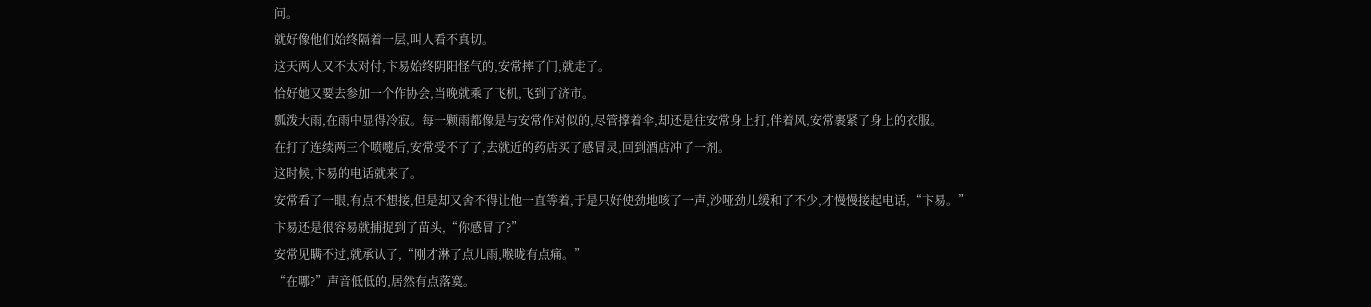问。
就好像他们始终隔着一层,叫人看不真切。
这天两人又不太对付,卞易始终阴阳怪气的,安常摔了门,就走了。
恰好她又要去参加一个作协会,当晚就乘了飞机,飞到了济市。
瓢泼大雨,在雨中显得冷寂。每一颗雨都像是与安常作对似的,尽管撑着伞,却还是往安常身上打,伴着风,安常裹紧了身上的衣服。
在打了连续两三个喷嚏后,安常受不了了,去就近的药店买了感冒灵,回到酒店冲了一剂。
这时候,卞易的电话就来了。
安常看了一眼,有点不想接,但是却又舍不得让他一直等着,于是只好使劲地咳了一声,沙哑劲儿缓和了不少,才慢慢接起电话,“卞易。”
卞易还是很容易就捕捉到了苗头,“你感冒了?”
安常见瞒不过,就承认了,“刚才淋了点儿雨,喉咙有点痛。”
“在哪?”声音低低的,居然有点落寞。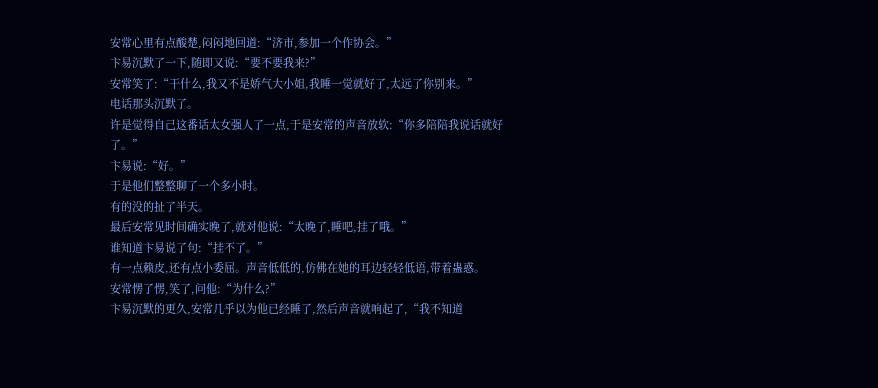安常心里有点酸楚,闷闷地回道:“济市,参加一个作协会。”
卞易沉默了一下,随即又说:“要不要我来?”
安常笑了:“干什么,我又不是娇气大小姐,我睡一觉就好了,太远了你别来。”
电话那头沉默了。
许是觉得自己这番话太女强人了一点,于是安常的声音放软:“你多陪陪我说话就好了。”
卞易说:“好。”
于是他们整整聊了一个多小时。
有的没的扯了半天。
最后安常见时间确实晚了,就对他说:“太晚了,睡吧,挂了哦。”
谁知道卞易说了句:“挂不了。”
有一点赖皮,还有点小委屈。声音低低的,仿佛在她的耳边轻轻低语,带着蛊惑。
安常愣了愣,笑了,问他:“为什么?”
卞易沉默的更久,安常几乎以为他已经睡了,然后声音就响起了,“我不知道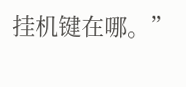挂机键在哪。”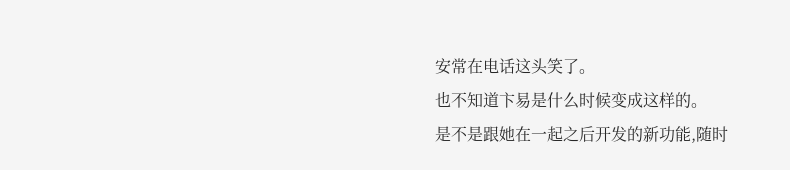安常在电话这头笑了。
也不知道卞易是什么时候变成这样的。
是不是跟她在一起之后开发的新功能,随时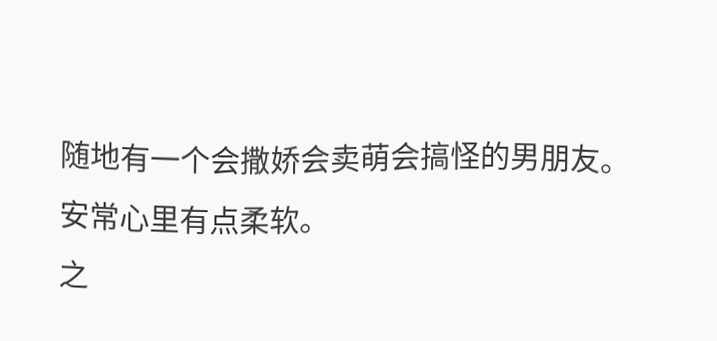随地有一个会撒娇会卖萌会搞怪的男朋友。
安常心里有点柔软。
之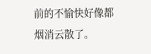前的不愉快好像都烟消云散了。